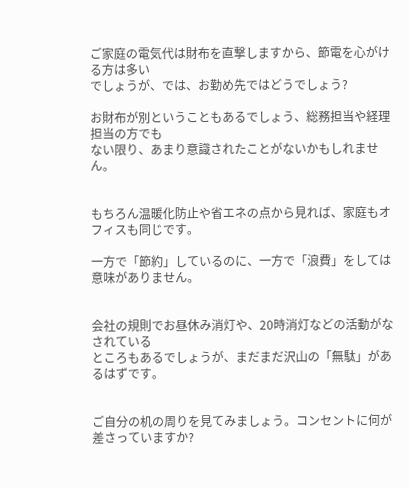ご家庭の電気代は財布を直撃しますから、節電を心がける方は多い
でしょうが、では、お勤め先ではどうでしょう?

お財布が別ということもあるでしょう、総務担当や経理担当の方でも
ない限り、あまり意識されたことがないかもしれません。


もちろん温暖化防止や省エネの点から見れば、家庭もオフィスも同じです。

一方で「節約」しているのに、一方で「浪費」をしては意味がありません。


会社の規則でお昼休み消灯や、20時消灯などの活動がなされている
ところもあるでしょうが、まだまだ沢山の「無駄」があるはずです。


ご自分の机の周りを見てみましょう。コンセントに何が差さっていますか?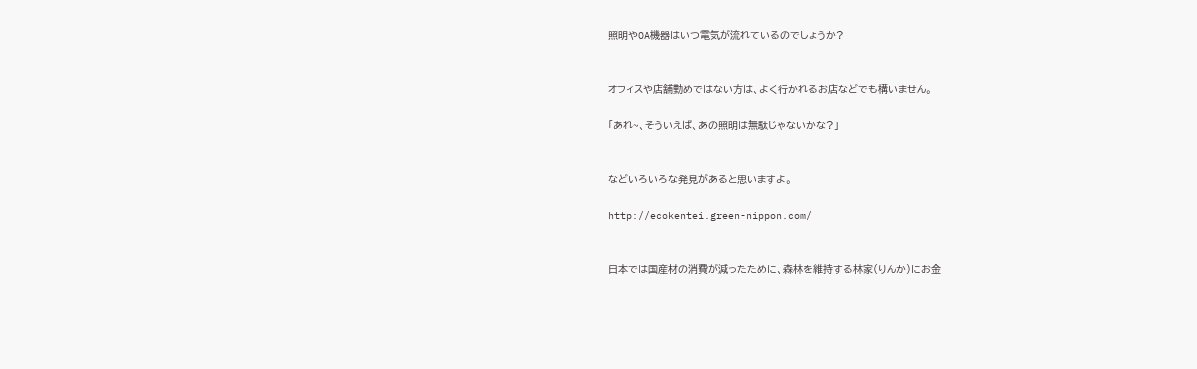照明やOA機器はいつ電気が流れているのでしょうか?


オフィスや店舗勤めではない方は、よく行かれるお店などでも構いません。

「あれ~、そういえば、あの照明は無駄じゃないかな?」


などいろいろな発見があると思いますよ。

http://ecokentei.green-nippon.com/


日本では国産材の消費が減ったために、森林を維持する林家(りんか)にお金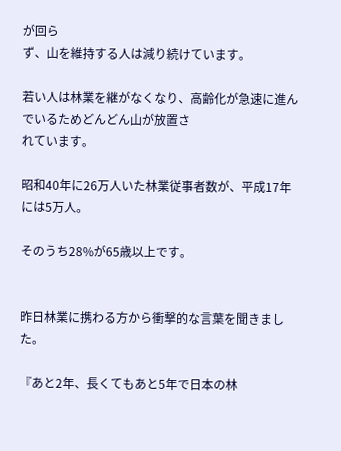が回ら
ず、山を維持する人は減り続けています。

若い人は林業を継がなくなり、高齢化が急速に進んでいるためどんどん山が放置さ
れています。

昭和40年に26万人いた林業従事者数が、平成17年には5万人。

そのうち28%が65歳以上です。


昨日林業に携わる方から衝撃的な言葉を聞きました。

『あと2年、長くてもあと5年で日本の林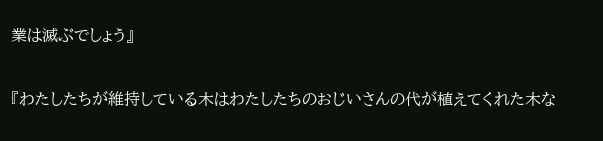業は滅ぶでしょう』

『わたしたちが維持している木はわたしたちのおじいさんの代が植えてくれた木な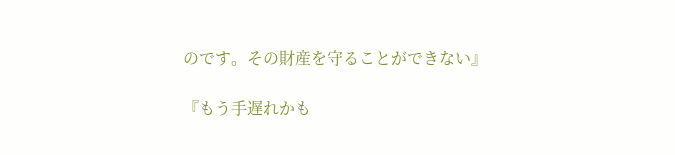のです。その財産を守ることができない』

『もう手遅れかも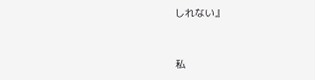しれない』


私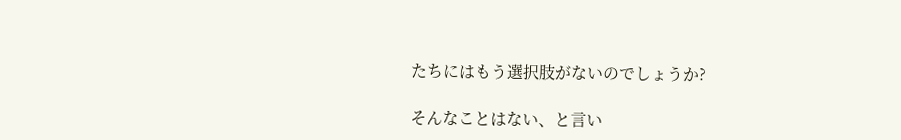たちにはもう選択肢がないのでしょうか?

そんなことはない、と言い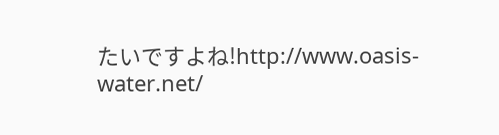たいですよね!http://www.oasis-water.net/